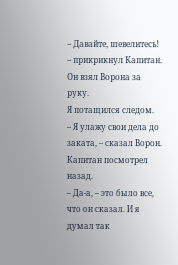– Давайте, шевелитесь! – прикрикнул Капитан. Он взял Ворона за руку.
Я потащился следом.
– Я улажу свои дела до заката, – сказал Ворон. Капитан посмотрел назад.
– Да-а, – это было все, что он сказал. И я думал так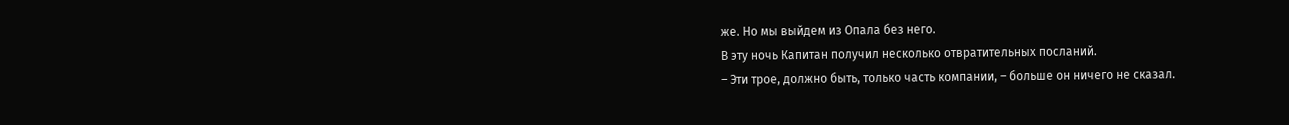же. Но мы выйдем из Опала без него.
В эту ночь Капитан получил несколько отвратительных посланий.
– Эти трое, должно быть, только часть компании, – больше он ничего не сказал.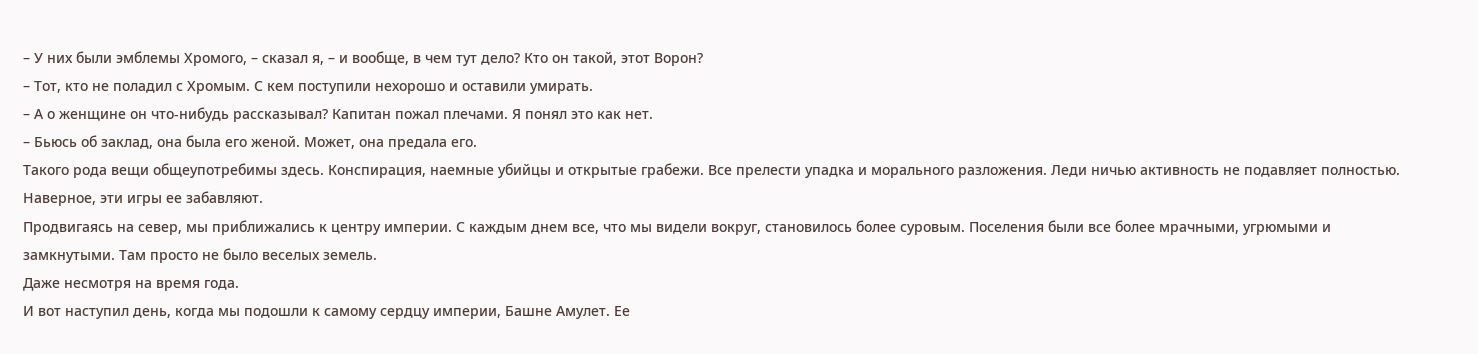– У них были эмблемы Хромого, – сказал я, – и вообще, в чем тут дело? Кто он такой, этот Ворон?
– Тот, кто не поладил с Хромым. С кем поступили нехорошо и оставили умирать.
– А о женщине он что-нибудь рассказывал? Капитан пожал плечами. Я понял это как нет.
– Бьюсь об заклад, она была его женой. Может, она предала его.
Такого рода вещи общеупотребимы здесь. Конспирация, наемные убийцы и открытые грабежи. Все прелести упадка и морального разложения. Леди ничью активность не подавляет полностью. Наверное, эти игры ее забавляют.
Продвигаясь на север, мы приближались к центру империи. С каждым днем все, что мы видели вокруг, становилось более суровым. Поселения были все более мрачными, угрюмыми и замкнутыми. Там просто не было веселых земель.
Даже несмотря на время года.
И вот наступил день, когда мы подошли к самому сердцу империи, Башне Амулет. Ее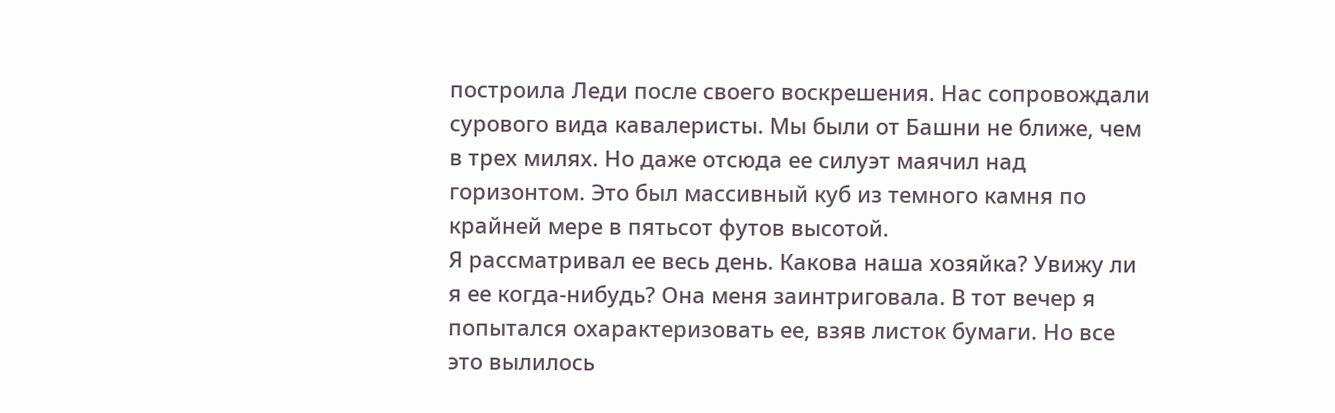построила Леди после своего воскрешения. Нас сопровождали сурового вида кавалеристы. Мы были от Башни не ближе, чем в трех милях. Но даже отсюда ее силуэт маячил над горизонтом. Это был массивный куб из темного камня по крайней мере в пятьсот футов высотой.
Я рассматривал ее весь день. Какова наша хозяйка? Увижу ли я ее когда-нибудь? Она меня заинтриговала. В тот вечер я попытался охарактеризовать ее, взяв листок бумаги. Но все это вылилось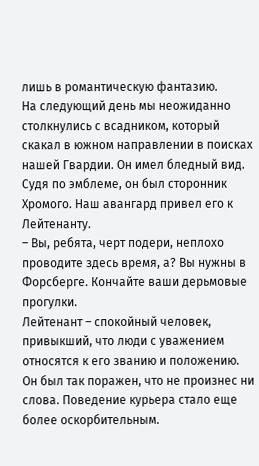лишь в романтическую фантазию.
На следующий день мы неожиданно столкнулись с всадником, который скакал в южном направлении в поисках нашей Гвардии. Он имел бледный вид. Судя по эмблеме, он был сторонник Хромого. Наш авангард привел его к Лейтенанту.
– Вы, ребята, черт подери, неплохо проводите здесь время, а? Вы нужны в Форсберге. Кончайте ваши дерьмовые прогулки.
Лейтенант – спокойный человек, привыкший, что люди с уважением относятся к его званию и положению. Он был так поражен, что не произнес ни слова. Поведение курьера стало еще более оскорбительным.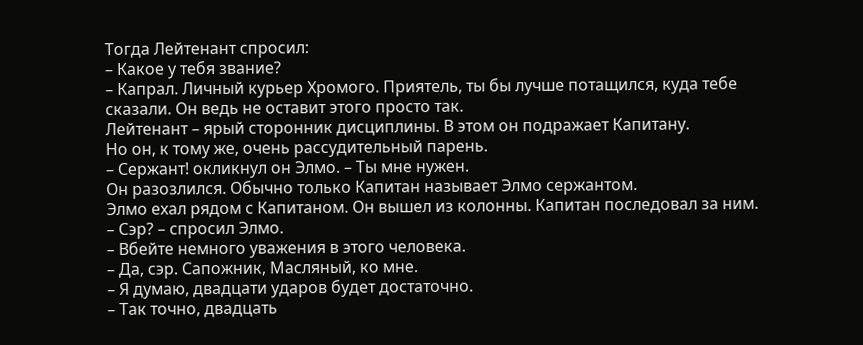Тогда Лейтенант спросил:
– Какое у тебя звание?
– Капрал. Личный курьер Хромого. Приятель, ты бы лучше потащился, куда тебе сказали. Он ведь не оставит этого просто так.
Лейтенант – ярый сторонник дисциплины. В этом он подражает Капитану.
Но он, к тому же, очень рассудительный парень.
– Сержант! окликнул он Элмо. – Ты мне нужен.
Он разозлился. Обычно только Капитан называет Элмо сержантом.
Элмо ехал рядом с Капитаном. Он вышел из колонны. Капитан последовал за ним.
– Сэр? – спросил Элмо.
– Вбейте немного уважения в этого человека.
– Да, сэр. Сапожник, Масляный, ко мне.
– Я думаю, двадцати ударов будет достаточно.
– Так точно, двадцать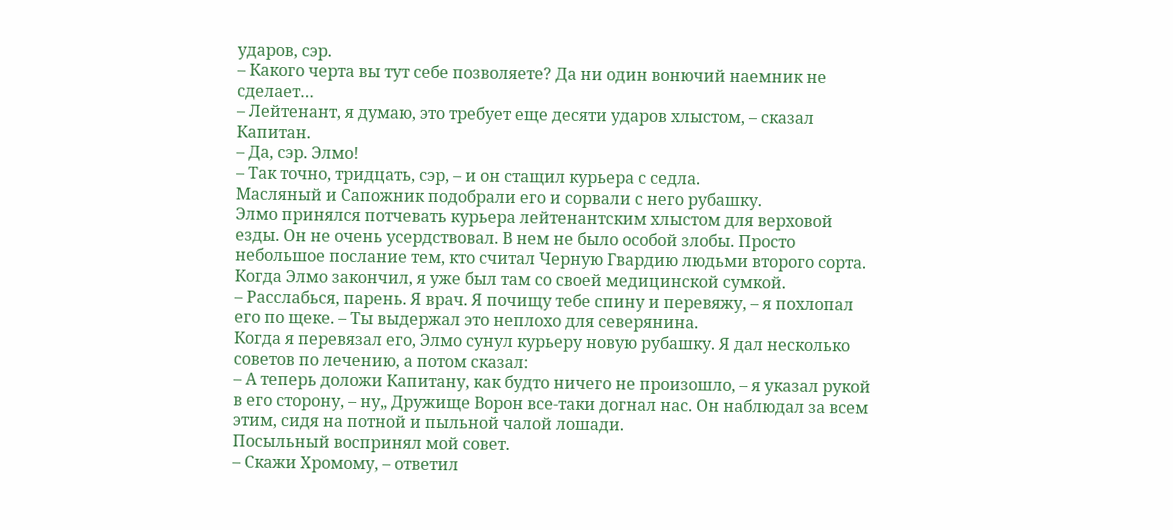ударов, сэр.
– Какого черта вы тут себе позволяете? Да ни один вонючий наемник не сделает…
– Лейтенант, я думаю, это требует еще десяти ударов хлыстом, – сказал Капитан.
– Да, сэр. Элмо!
– Так точно, тридцать, сэр, – и он стащил курьера с седла.
Масляный и Сапожник подобрали его и сорвали с него рубашку.
Элмо принялся потчевать курьера лейтенантским хлыстом для верховой езды. Он не очень усердствовал. В нем не было особой злобы. Просто небольшое послание тем, кто считал Черную Гвардию людьми второго сорта.
Когда Элмо закончил, я уже был там со своей медицинской сумкой.
– Расслабься, парень. Я врач. Я почищу тебе спину и перевяжу, – я похлопал его по щеке. – Ты выдержал это неплохо для северянина.
Когда я перевязал его, Элмо сунул курьеру новую рубашку. Я дал несколько советов по лечению, а потом сказал:
– А теперь доложи Капитану, как будто ничего не произошло, – я указал рукой в его сторону, – ну„ Дружище Ворон все-таки догнал нас. Он наблюдал за всем этим, сидя на потной и пыльной чалой лошади.
Посыльный воспринял мой совет.
– Скажи Хромому, – ответил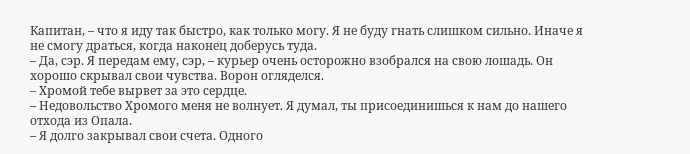Капитан, – что я иду так быстро, как только могу. Я не буду гнать слишком сильно. Иначе я не смогу драться, когда наконец доберусь туда.
– Да, сэр. Я передам ему, сэр, – курьер очень осторожно взобрался на свою лошадь. Он хорошо скрывал свои чувства. Ворон огляделся.
– Хромой тебе вырвет за это сердце.
– Недовольство Хромого меня не волнует. Я думал, ты присоединишься к нам до нашего отхода из Опала.
– Я долго закрывал свои счета. Одного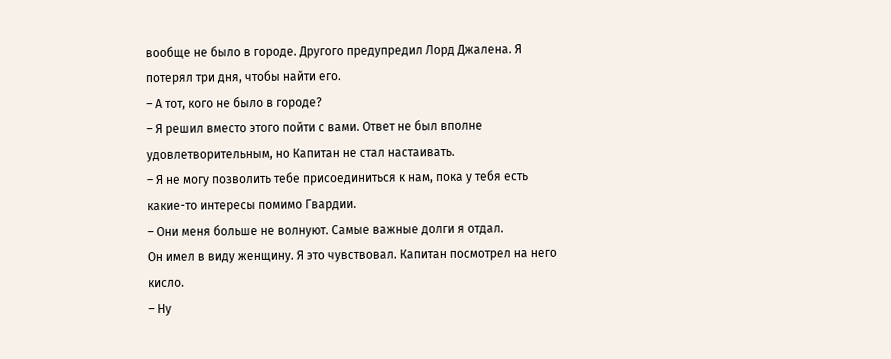вообще не было в городе. Другого предупредил Лорд Джалена. Я потерял три дня, чтобы найти его.
– А тот, кого не было в городе?
– Я решил вместо этого пойти с вами. Ответ не был вполне удовлетворительным, но Капитан не стал настаивать.
– Я не могу позволить тебе присоединиться к нам, пока у тебя есть какие-то интересы помимо Гвардии.
– Они меня больше не волнуют. Самые важные долги я отдал.
Он имел в виду женщину. Я это чувствовал. Капитан посмотрел на него кисло.
– Ну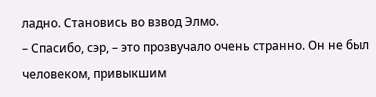ладно. Становись во взвод Элмо.
– Спасибо, сэр, – это прозвучало очень странно. Он не был человеком, привыкшим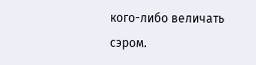кого-либо величать сэром.